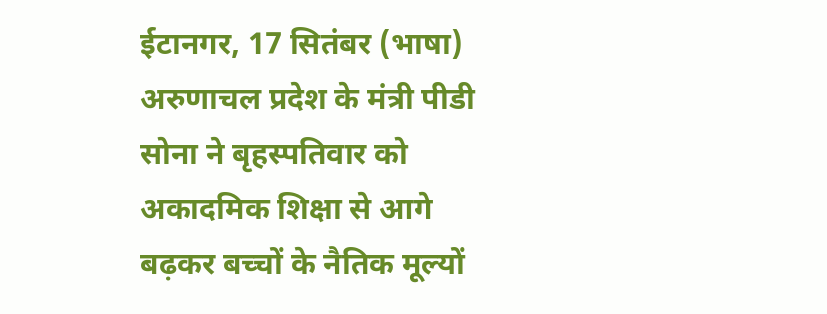ईटानगर, 17 सितंबर (भाषा) अरुणाचल प्रदेश के मंत्री पीडी सोना ने बृहस्पतिवार को अकादमिक शिक्षा से आगे बढ़कर बच्चों के नैतिक मूल्यों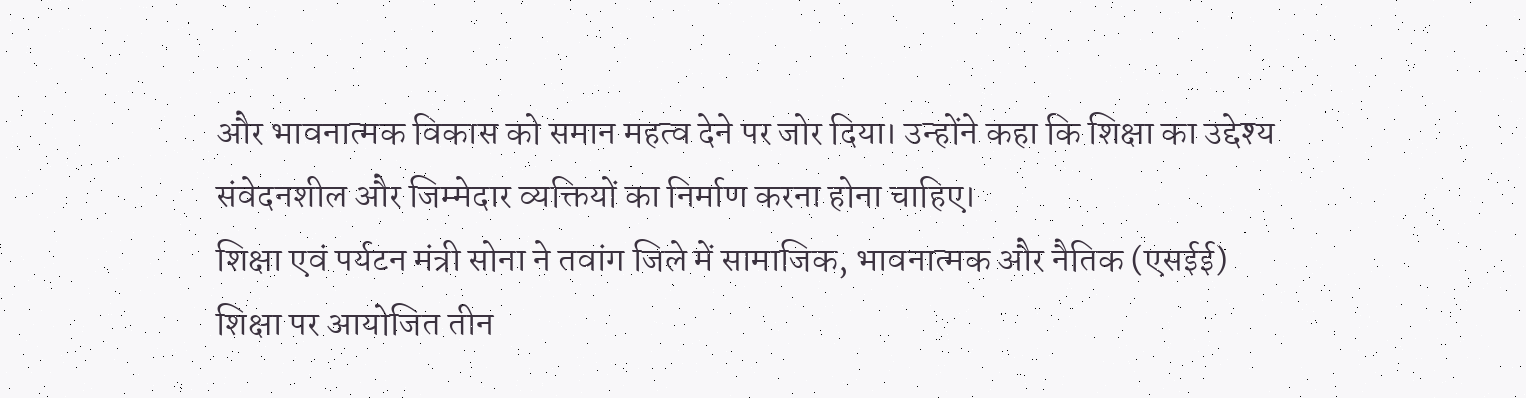और भावनात्मक विकास को समान महत्व देने पर जोर दिया। उन्होंने कहा कि शिक्षा का उद्देश्य संवेदनशील और जिम्मेदार व्यक्तियों का निर्माण करना होना चाहिए।
शिक्षा एवं पर्यटन मंत्री सोना ने तवांग जिले में सामाजिक, भावनात्मक और नैतिक (एसईई) शिक्षा पर आयोजित तीन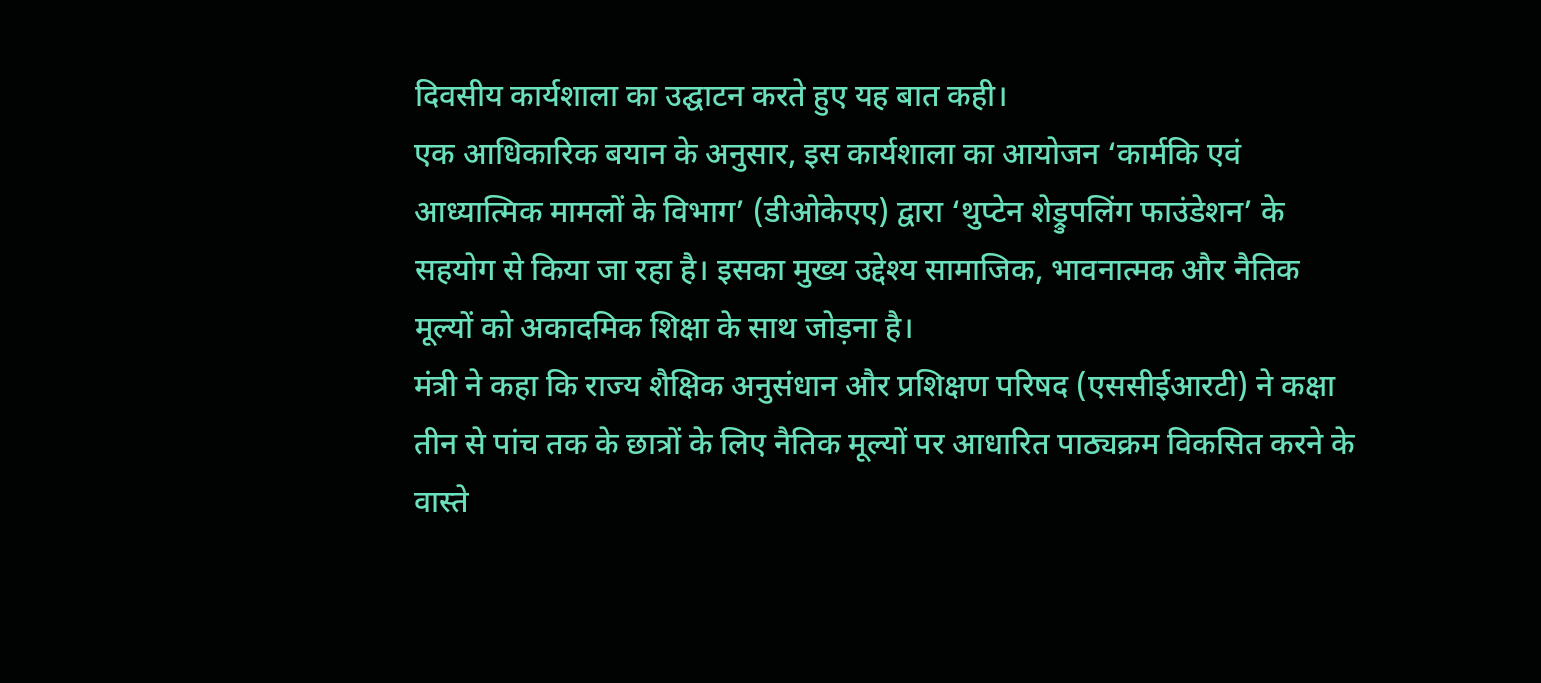दिवसीय कार्यशाला का उद्घाटन करते हुए यह बात कही।
एक आधिकारिक बयान के अनुसार, इस कार्यशाला का आयोजन ‘कार्मकि एवं आध्यात्मिक मामलों के विभाग’ (डीओकेएए) द्वारा ‘थुप्टेन शेड्रुपलिंग फाउंडेशन’ के सहयोग से किया जा रहा है। इसका मुख्य उद्देश्य सामाजिक, भावनात्मक और नैतिक मूल्यों को अकादमिक शिक्षा के साथ जोड़ना है।
मंत्री ने कहा कि राज्य शैक्षिक अनुसंधान और प्रशिक्षण परिषद (एससीईआरटी) ने कक्षा तीन से पांच तक के छात्रों के लिए नैतिक मूल्यों पर आधारित पाठ्यक्रम विकसित करने के वास्ते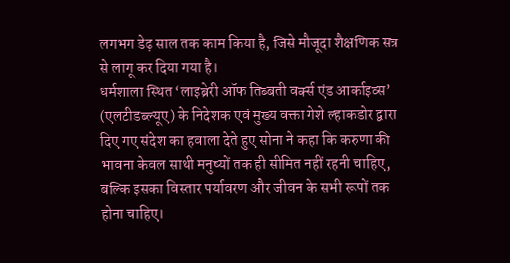लगभग डेढ़ साल तक काम किया है, जिसे मौजूदा शैक्षणिक सत्र से लागू कर दिया गया है।
धर्मशाला स्थित ‘लाइब्रेरी ऑफ तिब्बती वर्क्स एंड आर्काइव्स’ (एलटीडब्ल्यूए) के निदेशक एवं मुख्य वक्ता गेशे ल्हाकडोर द्वारा दिए गए संदेश का हवाला देते हुए सोना ने कहा कि करुणा की भावना केवल साथी मनुष्यों तक ही सीमित नहीं रहनी चाहिए, बल्कि इसका विस्तार पर्यावरण और जीवन के सभी रूपों तक होना चाहिए।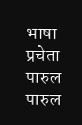भाषा
प्रचेता पारुल
पारुल